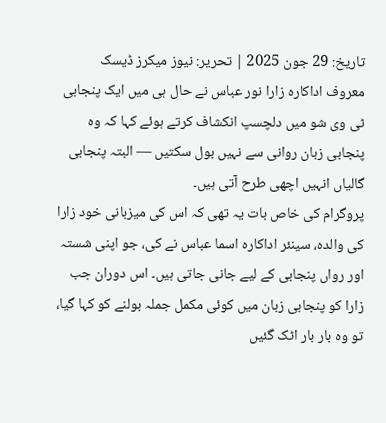تاریخ: 29 جون 2025 | تحریر: نیوز میکرز ڈیسک
معروف اداکارہ زارا نور عباس نے حال ہی میں ایک پنجابی ٹی وی شو میں دلچسپ انکشاف کرتے ہوئے کہا کہ وہ پنجابی زبان روانی سے نہیں بول سکتیں — البتہ پنجابی گالیاں انہیں اچھی طرح آتی ہیں۔
پروگرام کی خاص بات یہ تھی کہ اس کی میزبانی خود زارا کی والدہ، سینئر اداکارہ اسما عباس نے کی، جو اپنی شستہ اور رواں پنجابی کے لیے جانی جاتی ہیں۔ اس دوران جب زارا کو پنجابی زبان میں کوئی مکمل جملہ بولنے کو کہا گیا، تو وہ بار بار اٹک گئیں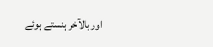اور بالآخر ہنستے ہوئے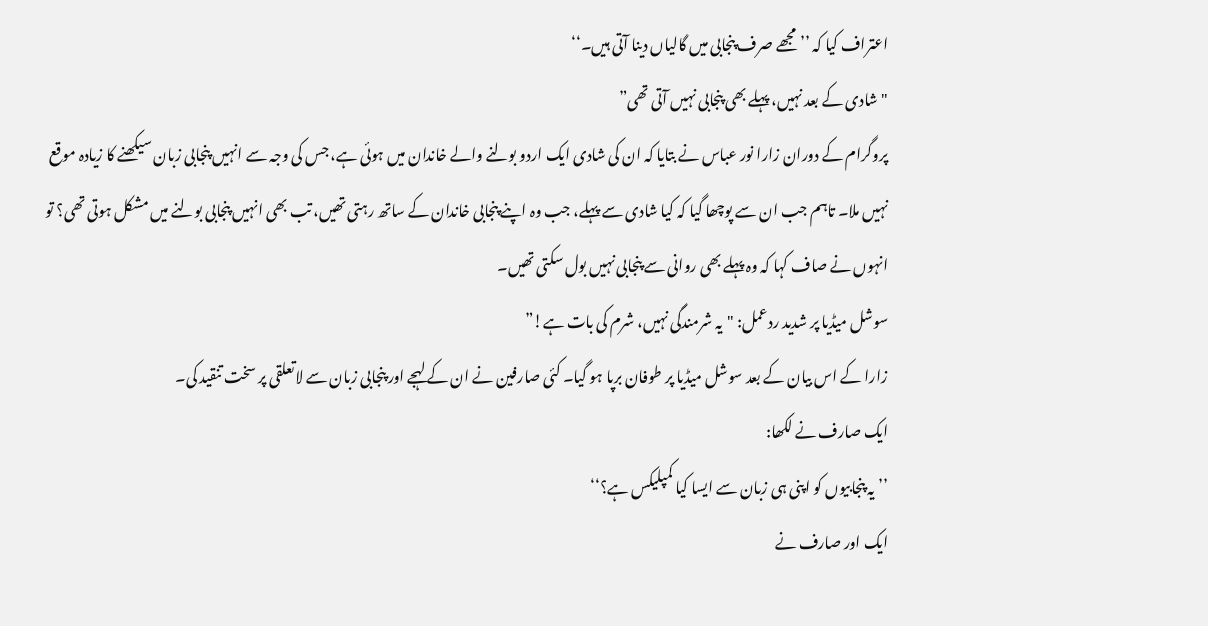اعتراف کیا کہ ’’مجھے صرف پنجابی میں گالیاں دینا آتی ہیں۔‘‘
"شادی کے بعد نہیں، پہلے بھی پنجابی نہیں آتی تھی”
پروگرام کے دوران زارا نور عباس نے بتایا کہ ان کی شادی ایک اردو بولنے والے خاندان میں ہوئی ہے، جس کی وجہ سے انہیں پنجابی زبان سیکھنے کا زیادہ موقع نہیں ملا۔ تاہم جب ان سے پوچھا گیا کہ کیا شادی سے پہلے، جب وہ اپنے پنجابی خاندان کے ساتھ رہتی تھیں، تب بھی انہیں پنجابی بولنے میں مشکل ہوتی تھی؟ تو انہوں نے صاف کہا کہ وہ پہلے بھی روانی سے پنجابی نہیں بول سکتی تھیں۔
سوشل میڈیا پر شدید ردعمل: "یہ شرمندگی نہیں، شرم کی بات ہے!”
زارا کے اس بیان کے بعد سوشل میڈیا پر طوفان برپا ہو گیا۔ کئی صارفین نے ان کے لہجے اور پنجابی زبان سے لاتعلقی پر سخت تنقید کی۔
ایک صارف نے لکھا:
’’یہ پنجابیوں کو اپنی ہی زبان سے ایسا کیا کمپلیکس ہے؟‘‘
ایک اور صارف نے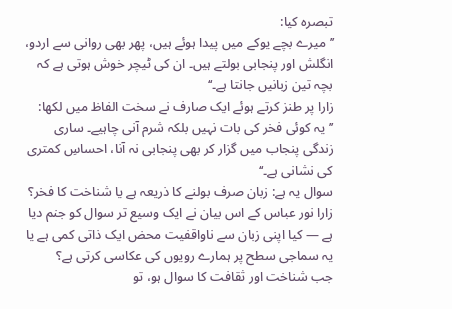تبصرہ کیا:
’’میرے بچے یوکے میں پیدا ہوئے ہیں، پھر بھی روانی سے اردو، انگلش اور پنجابی بولتے ہیں۔ ان کی ٹیچر خوش ہوتی ہے کہ بچہ تین زبانیں جانتا ہے۔‘‘
زارا پر طنز کرتے ہوئے ایک صارف نے سخت الفاظ میں لکھا:
’’یہ کوئی فخر کی بات نہیں بلکہ شرم آنی چاہیے۔ ساری زندگی پنجاب میں گزار کر بھی پنجابی نہ آنا، احساسِ کمتری کی نشانی ہے۔‘‘
سوال یہ ہے: زبان صرف بولنے کا ذریعہ ہے یا شناخت کا فخر؟
زارا نور عباس کے اس بیان نے ایک وسیع تر سوال کو جنم دیا ہے — کیا اپنی زبان سے ناواقفیت محض ایک ذاتی کمی ہے یا یہ سماجی سطح پر ہمارے رویوں کی عکاسی کرتی ہے؟
جب شناخت اور ثقافت کا سوال ہو، تو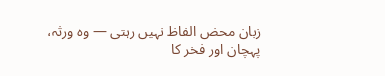زبان محض الفاظ نہیں رہتی — وہ ورثہ، پہچان اور فخر کا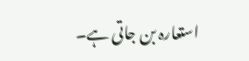استعارہ بن جاتی ہے۔